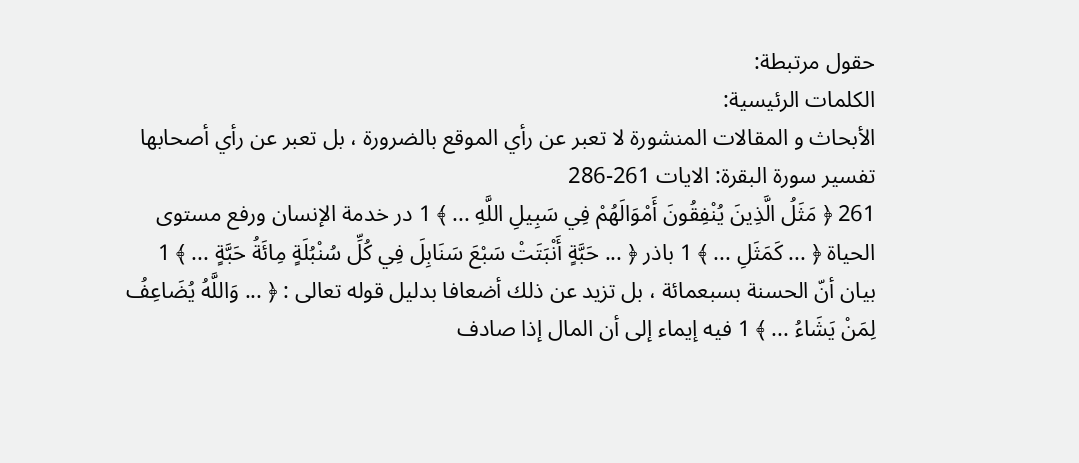حقول مرتبطة:
الكلمات الرئيسية:
الأبحاث و المقالات المنشورة لا تعبر عن رأي الموقع بالضرورة ، بل تعبر عن رأي أصحابها
تفسير سورة البقرة: الايات 261-286
261 ﴿ مَثَلُ الَّذِينَ يُنْفِقُونَ أَمْوَالَهُمْ فِي سَبِيلِ اللَّهِ ... ﴾ 1 در خدمة الإنسان ورفع مستوى الحياة ﴿ ... كَمَثَلِ ... ﴾ 1 باذر ﴿ ... حَبَّةٍ أَنْبَتَتْ سَبْعَ سَنَابِلَ فِي كُلِّ سُنْبُلَةٍ مِائَةُ حَبَّةٍ ... ﴾ 1 بيان أنّ الحسنة بسبعمائة ، بل تزيد عن ذلك أضعافا بدليل قوله تعالى : ﴿ ... وَاللَّهُ يُضَاعِفُ لِمَنْ يَشَاءُ ... ﴾ 1 فيه إيماء إلى أن المال إذا صادف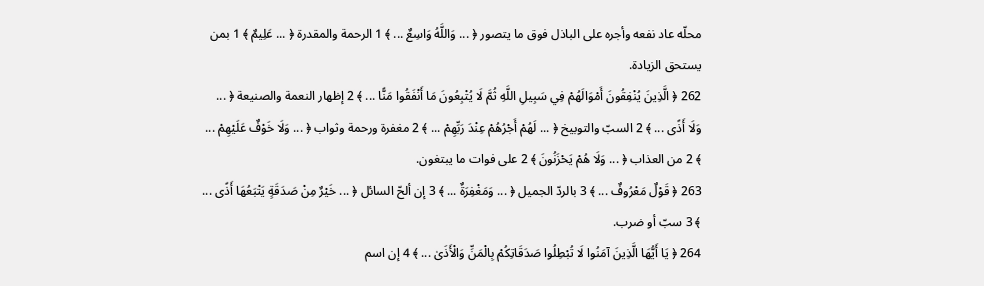محلّه عاد نفعه وأجره على الباذل فوق ما يتصور ﴿ ... وَاللَّهُ وَاسِعٌ ... ﴾ 1 الرحمة والمقدرة ﴿ ... عَلِيمٌ ﴾ 1 بمن يستحق الزيادة.
262 ﴿ الَّذِينَ يُنْفِقُونَ أَمْوَالَهُمْ فِي سَبِيلِ اللَّهِ ثُمَّ لَا يُتْبِعُونَ مَا أَنْفَقُوا مَنًّا ... ﴾ 2 إظهار النعمة والصنيعة ﴿ ... وَلَا أَذًى ... ﴾ 2 السبّ والتوبيخ ﴿ ... لَهُمْ أَجْرُهُمْ عِنْدَ رَبِّهِمْ ... ﴾ 2 مغفرة ورحمة وثواب ﴿ ... وَلَا خَوْفٌ عَلَيْهِمْ ... ﴾ 2 من العذاب ﴿ ... وَلَا هُمْ يَحْزَنُونَ ﴾ 2 على فوات ما يبتغون.
263 ﴿ قَوْلٌ مَعْرُوفٌ ... ﴾ 3 بالردّ الجميل ﴿ ... وَمَغْفِرَةٌ ... ﴾ 3 إن ألحّ السائل ﴿ ... خَيْرٌ مِنْ صَدَقَةٍ يَتْبَعُهَا أَذًى ... ﴾ 3 سبّ أو ضرب.
264 ﴿ يَا أَيُّهَا الَّذِينَ آمَنُوا لَا تُبْطِلُوا صَدَقَاتِكُمْ بِالْمَنِّ وَالْأَذَىٰ ... ﴾ 4 إن اسم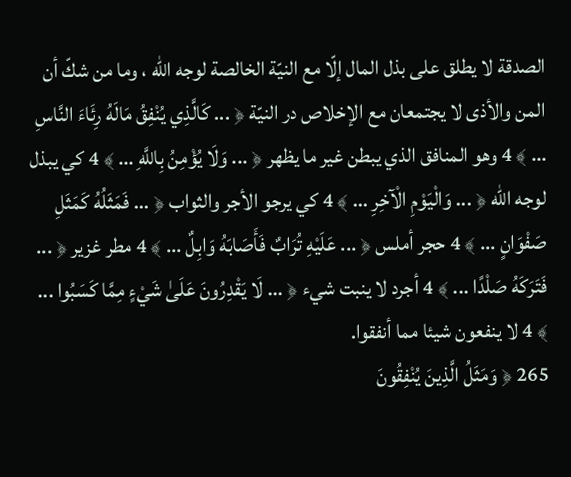الصدقة لا يطلق على بذل المال إلّا مع النيّة الخالصة لوجه الله ، وما من شكّ أن المن والأذى لا يجتمعان مع الإخلاص در النيّة ﴿ ... كَالَّذِي يُنْفِقُ مَالَهُ رِئَاءَ النَّاسِ ... ﴾ 4 وهو المنافق الذي يبطن غیر ما يظهر ﴿ ... وَلَا يُؤْمِنُ بِاللَّهِ ... ﴾ 4 كي يبذل لوجه الله ﴿ ... وَالْيَوْمِ الْآخِرِ ... ﴾ 4 كي يرجو الأجر والثواب ﴿ ... فَمَثَلُهُ كَمَثَلِ صَفْوَانٍ ... ﴾ 4 حجر أملس ﴿ ... عَلَيْهِ تُرَابٌ فَأَصَابَهُ وَابِلٌ ... ﴾ 4 مطر غزير ﴿ ... فَتَرَكَهُ صَلْدًا ... ﴾ 4 أجرد لا ينبت شيء ﴿ ... لَا يَقْدِرُونَ عَلَىٰ شَيْءٍ مِمَّا كَسَبُوا ... ﴾ 4 لا ينفعون شيئا مما أنفقوا.
265 ﴿ وَمَثَلُ الَّذِينَ يُنْفِقُونَ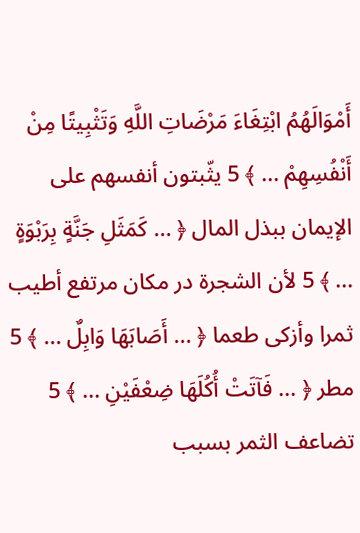أَمْوَالَهُمُ ابْتِغَاءَ مَرْضَاتِ اللَّهِ وَتَثْبِيتًا مِنْ أَنْفُسِهِمْ ... ﴾ 5 يثّبتون أنفسهم على الإيمان ببذل المال ﴿ ... كَمَثَلِ جَنَّةٍ بِرَبْوَةٍ ... ﴾ 5 لأن الشجرة در مكان مرتفع أطيب ثمرا وأزكى طعما ﴿ ... أَصَابَهَا وَابِلٌ ... ﴾ 5 مطر ﴿ ... فَآتَتْ أُكُلَهَا ضِعْفَيْنِ ... ﴾ 5 تضاعف الثمر بسبب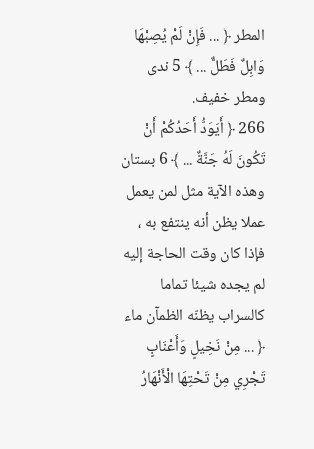المطر ﴿ ... فَإِنْ لَمْ يُصِبْهَا وَابِلٌ فَطَلٌّ ... ﴾ 5 ندى ومطر خفيف.
266 ﴿ أَيَوَدُّ أَحَدُكُمْ أَنْ تَكُونَ لَهُ جَنَّةٌ ... ﴾ 6 بستان وهذه الآية مثل لمن يعمل عملا يظن أنه ينتفع به ، فإذا كان وقت الحاجة إليه لم يجده شيئا تماما کالسراب يظنّه الظمآن ماء ﴿ ... مِنْ نَخِيلٍ وَأَعْنَابٍ تَجْرِي مِنْ تَحْتِهَا الْأَنْهَارُ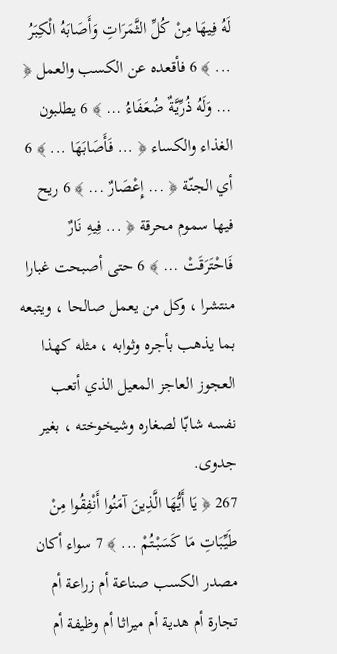لَهُ فِيهَا مِنْ كُلِّ الثَّمَرَاتِ وَأَصَابَهُ الْكِبَرُ ... ﴾ 6 فأقعده عن الكسب والعمل ﴿ ... وَلَهُ ذُرِّيَّةٌ ضُعَفَاءُ ... ﴾ 6 يطلبون الغذاء والكساء ﴿ ... فَأَصَابَهَا ... ﴾ 6 أي الجنّة ﴿ ... إِعْصَارٌ ... ﴾ 6 ريح فيها سموم محرقة ﴿ ... فِيهِ نَارٌ فَاحْتَرَقَتْ ... ﴾ 6 حتى أصبحت غبارا منتشرا ، وكل من يعمل صالحا ، ويتبعه بما يذهب بأجره وثوابه ، مثله كهذا العجوز العاجز المعيل الذي أتعب نفسه شابّا لصغاره وشيخوخته ، بغير جدوى.
267 ﴿ يَا أَيُّهَا الَّذِينَ آمَنُوا أَنْفِقُوا مِنْ طَيِّبَاتِ مَا كَسَبْتُمْ ... ﴾ 7 سواء أكان مصدر الكسب صناعة أم زراعة أم تجارة أم هدية أم ميراثا أم وظيفة أم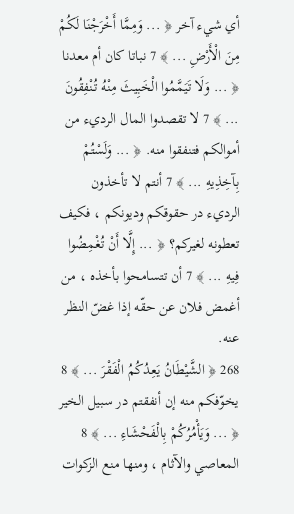أي شيء آخر ﴿ ... وَمِمَّا أَخْرَجْنَا لَكُمْ مِنَ الْأَرْضِ ... ﴾ 7 نباتا كان أم معدنا ﴿ ... وَلَا تَيَمَّمُوا الْخَبِيثَ مِنْهُ تُنْفِقُونَ ... ﴾ 7 لا تقصدوا المال الرديء من أموالكم فتنفقوا منه. ﴿ ... وَلَسْتُمْ بِآخِذِيهِ ... ﴾ 7 أنتم لا تأخذون الرديء در حقوقكم وديونكم ، فكيف تعطونه لغيركم؟ ﴿ ... إِلَّا أَنْ تُغْمِضُوا فِيهِ ... ﴾ 7 أن تتسامحوا بأخذه ، من أغمض فلان عن حقّه إذا غضّ النظر عنه.
268 ﴿ الشَّيْطَانُ يَعِدُكُمُ الْفَقْرَ ... ﴾ 8 يخوّفكم منه إن أنفقتم در سبيل الخير ﴿ ... وَيَأْمُرُكُمْ بِالْفَحْشَاءِ ... ﴾ 8 المعاصي والآثام ، ومنها منع الزكوات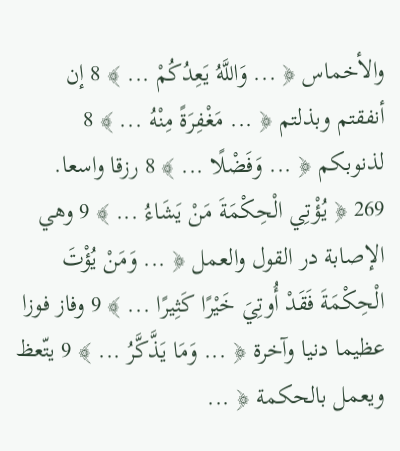والأخماس ﴿ ... وَاللَّهُ يَعِدُكُمْ ... ﴾ 8 إن أنفقتم وبذلتم ﴿ ... مَغْفِرَةً مِنْهُ ... ﴾ 8 لذنوبكم ﴿ ... وَفَضْلًا ... ﴾ 8 رزقا واسعا.
269 ﴿ يُؤْتِي الْحِكْمَةَ مَنْ يَشَاءُ ... ﴾ 9 وهي الإصابة در القول والعمل ﴿ ... وَمَنْ يُؤْتَ الْحِكْمَةَ فَقَدْ أُوتِيَ خَيْرًا كَثِيرًا ... ﴾ 9 وفاز فوزا عظيما دنيا وآخرة ﴿ ... وَمَا يَذَّكَّرُ ... ﴾ 9 يتّعظ ويعمل بالحكمة ﴿ ...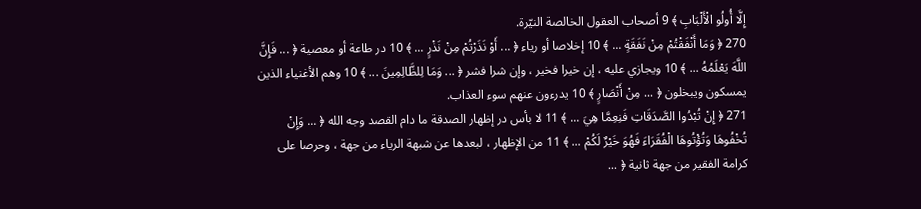إِلَّا أُولُو الْأَلْبَابِ ﴾ 9 أصحاب العقول الخالصة النيّرة.
270 ﴿ وَمَا أَنْفَقْتُمْ مِنْ نَفَقَةٍ ... ﴾ 10 إخلاصا أو رياء ﴿ ... أَوْ نَذَرْتُمْ مِنْ نَذْرٍ ... ﴾ 10 در طاعة أو معصية ﴿ ... فَإِنَّ اللَّهَ يَعْلَمُهُ ... ﴾ 10 ويجازي عليه ، إن خيرا فخير ، وإن شرا فشر ﴿ ... وَمَا لِلظَّالِمِينَ ... ﴾ 10 وهم الأغنياء الذين يمسكون ويبخلون ﴿ ... مِنْ أَنْصَارٍ ﴾ 10 يدرءون عنهم سوء العذاب.
271 ﴿ إِنْ تُبْدُوا الصَّدَقَاتِ فَنِعِمَّا هِيَ ... ﴾ 11 لا بأس در إظهار الصدقة ما دام القصد وجه الله ﴿ ... وَإِنْ تُخْفُوهَا وَتُؤْتُوهَا الْفُقَرَاءَ فَهُوَ خَيْرٌ لَكُمْ ... ﴾ 11 من الإظهار ، لبعدها عن شبهة الرياء من جهة ، وحرصا على كرامة الفقير من جهة ثانية ﴿ ...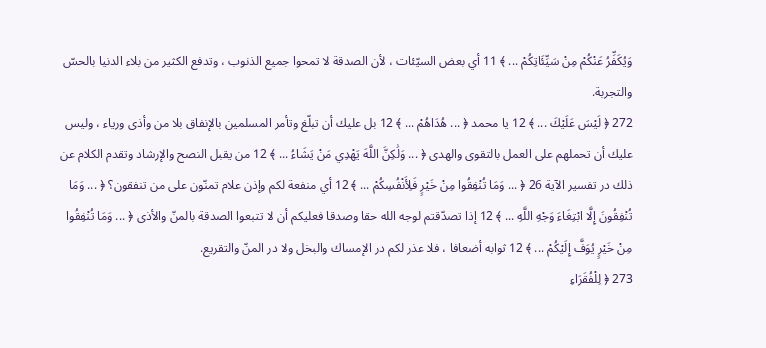وَيُكَفِّرُ عَنْكُمْ مِنْ سَيِّئَاتِكُمْ ... ﴾ 11 أي بعض السيّئات ، لأن الصدقة لا تمحوا جميع الذنوب ، وتدفع الكثير من بلاء الدنيا بالحسّ والتجربة.
272 ﴿ لَيْسَ عَلَيْكَ ... ﴾ 12 یا محمد ﴿ ... هُدَاهُمْ ... ﴾ 12 بل عليك أن تبلّغ وتأمر المسلمين بالإنفاق بلا من وأذى ورياء ، وليس عليك أن تحملهم على العمل بالتقوى والهدى ﴿ ... وَلَٰكِنَّ اللَّهَ يَهْدِي مَنْ يَشَاءُ ... ﴾ 12 من يقبل النصح والإرشاد وتقدم الكلام عن ذلك در تفسير الآية 26 ﴿ ... وَمَا تُنْفِقُوا مِنْ خَيْرٍ فَلِأَنْفُسِكُمْ ... ﴾ 12 أي منفعة لكم وإذن علام تمنّون على من تنفقون؟ ﴿ ... وَمَا تُنْفِقُونَ إِلَّا ابْتِغَاءَ وَجْهِ اللَّهِ ... ﴾ 12 إذا تصدّقتم لوجه الله حقا وصدقا فعليكم أن لا تتبعوا الصدقة بالمنّ والأذى ﴿ ... وَمَا تُنْفِقُوا مِنْ خَيْرٍ يُوَفَّ إِلَيْكُمْ ... ﴾ 12 ثوابه أضعافا ، فلا عذر لكم در الإمساك والبخل ولا در المنّ والتقريع.
273 ﴿ لِلْفُقَرَاءِ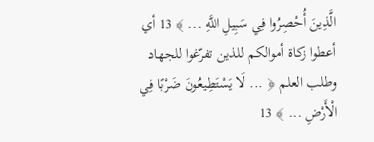الَّذِينَ أُحْصِرُوا فِي سَبِيلِ اللَّهِ ... ﴾ 13 أي أعطوا زكاة أموالكم للذين تفرّغوا للجهاد وطلب العلم ﴿ ... لَا يَسْتَطِيعُونَ ضَرْبًا فِي الْأَرْضِ ... ﴾ 13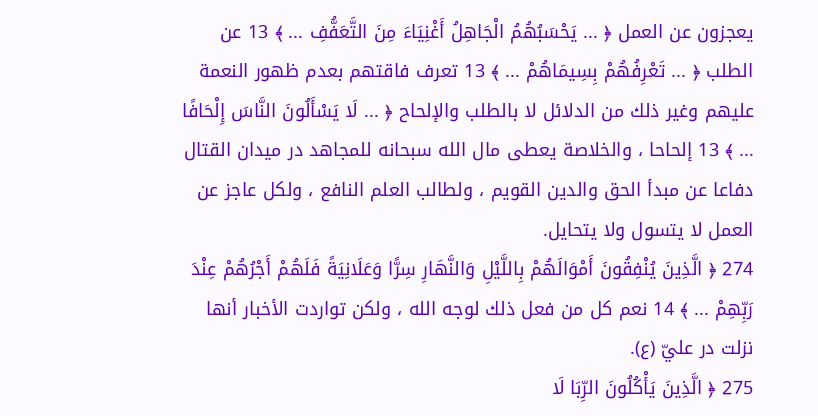يعجزون عن العمل ﴿ ... يَحْسَبُهُمُ الْجَاهِلُ أَغْنِيَاءَ مِنَ التَّعَفُّفِ ... ﴾ 13 عن الطلب ﴿ ... تَعْرِفُهُمْ بِسِيمَاهُمْ ... ﴾ 13 تعرف فاقتهم بعدم ظهور النعمة عليهم وغير ذلك من الدلائل لا بالطلب والإلحاح ﴿ ... لَا يَسْأَلُونَ النَّاسَ إِلْحَافًا ... ﴾ 13 إلحاحا ، والخلاصة يعطى مال الله سبحانه للمجاهد در میدان القتال دفاعا عن مبدأ الحق والدين القويم ، ولطالب العلم النافع ، ولكل عاجز عن العمل لا يتسول ولا يتحايل.
274 ﴿ الَّذِينَ يُنْفِقُونَ أَمْوَالَهُمْ بِاللَّيْلِ وَالنَّهَارِ سِرًّا وَعَلَانِيَةً فَلَهُمْ أَجْرُهُمْ عِنْدَ رَبِّهِمْ ... ﴾ 14 نعم كل من فعل ذلك لوجه الله ، ولكن تواردت الأخبار أنها نزلت در عليّ (ع).
275 ﴿ الَّذِينَ يَأْكُلُونَ الرِّبَا لَا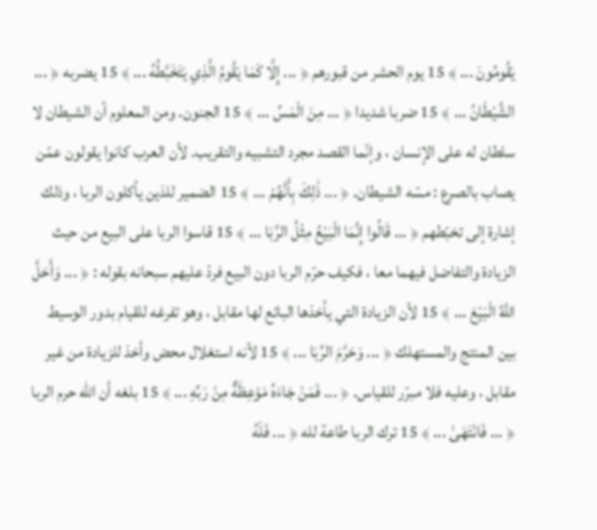يَقُومُونَ ... ﴾ 15 يوم الحشر من قبورهم ﴿ ... إِلَّا كَمَا يَقُومُ الَّذِي يَتَخَبَّطُهُ ... ﴾ 15 يضربه ﴿ ... الشَّيْطَانُ ... ﴾ 15 ضربا شديدا ﴿ ... مِنَ الْمَسِّ ... ﴾ 15 الجنون. ومن المعلوم أن الشيطان لا سلطان له على الإنسان ، وإنّما القصد مجرد التشبيه والتقريب. لأن العرب كانوا يقولون عمّن يصاب بالصرع : مسّه الشيطان. ﴿ ... ذَٰلِكَ بِأَنَّهُمْ ... ﴾ 15 الضمير للذين يأكلون الربا ، وذلك إشارة إلى تخبّطهم ﴿ ... قَالُوا إِنَّمَا الْبَيْعُ مِثْلُ الرِّبَا ... ﴾ 15 قاسوا الربا على البيع من حيث الزيادة والتفاضل فيهما معا ، فكيف حرّم الربا دون البيع فردّ عليهم سبحانه بقوله : ﴿ ... وَأَحَلَّ اللَّهُ الْبَيْعَ ... ﴾ 15 لأن الزیادة التي يأخذها البائع لها مقابل ، وهو تفرغه للقيام بدور الوسيط بين المنتج والمستهلك ﴿ ... وَحَرَّمَ الرِّبَا ... ﴾ 15 لأنه استغلال محض وأخذ للزيادة من غیر مقابل ، وعليه فلا مبرّر للقياس. ﴿ ... فَمَنْ جَاءَهُ مَوْعِظَةٌ مِنْ رَبِّهِ ... ﴾ 15 بلغه أن الله حرم الربا ﴿ ... فَانْتَهَىٰ ... ﴾ 15 ترك الربا طاعة لله ﴿ ... فَلَهُ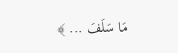مَا سَلَفَ ... ﴾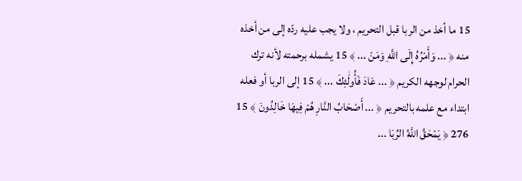15 ما أخذ من الربا قبل التحريم ، ولا يجب عليه ردّه إلى من أخذه منه ﴿ ... وَأَمْرُهُ إِلَى اللَّهِ وَمَنْ ... ﴾ 15 يشمله برحمته لأنه ترك الحرام لوجهه الكريم ﴿ ... عَادَ فَأُولَٰئِكَ ... ﴾ 15 إلى الربا أو فعله ابتداء مع علمه بالتحريم ﴿ ... أَصْحَابُ النَّارِ هُمْ فِيهَا خَالِدُونَ ﴾ 15
276 ﴿ يَمْحَقُ اللَّهُ الرِّبَا ...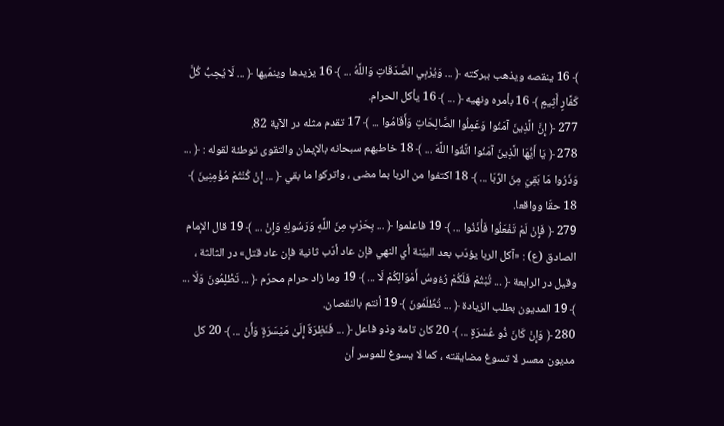﴾ 16 ينقصه ويذهب ببرکته ﴿ ... وَيُرْبِي الصَّدَقَاتِ وَاللَّهُ ... ﴾ 16 يزيدها وينمّيها ﴿ ... لَا يُحِبُّ كُلَّ كَفَّارٍ أَثِيمٍ ﴾ 16 بأمره ونهيه ﴿ ... ﴾ 16 يأكل الحرام.
277 ﴿ إِنَّ الَّذِينَ آمَنُوا وَعَمِلُوا الصَّالِحَاتِ وَأَقَامُوا ... ﴾ 17 تقدم مثله در الآية 82.
278 ﴿ يَا أَيُّهَا الَّذِينَ آمَنُوا اتَّقُوا اللَّهَ ... ﴾ 18 خاطبهم سبحانه بالإيمان والتقوى توطئة لقوله : ﴿ ... وَذَرُوا مَا بَقِيَ مِنَ الرِّبَا ... ﴾ 18 اكتفوا من الربا بما مضى ، واتركوا ما بقي ﴿ ... إِنْ كُنْتُمْ مُؤْمِنِينَ ﴾ 18 حقّا وواقعا.
279 ﴿ فَإِنْ لَمْ تَفْعَلُوا فَأْذَنُوا ... ﴾ 19 فاعلموا ﴿ ... بِحَرْبٍ مِنَ اللَّهِ وَرَسُولِهِ وَإِنْ ... ﴾ 19 قال الإمام الصادق (ع) : «آكل الربا يؤدّب بعد البيّنة أي النهي فإن عاد أدّب ثانية فإن عاد قتل» در الثالثة ، وقيل در الرابعة ﴿ ... تُبْتُمْ فَلَكُمْ رُءُوسُ أَمْوَالِكُمْ لَا ... ﴾ 19 وما زاد حرام محرّم ﴿ ... تَظْلِمُونَ وَلَا ... ﴾ 19 المديون بطلب الزيادة ﴿ ... تُظْلَمُونَ ﴾ 19 أنتم بالنقصان.
280 ﴿ وَإِنْ كَانَ ذُو عُسْرَةٍ ... ﴾ 20 كان تامة وذو فاعل ﴿ ... فَنَظِرَةٌ إِلَىٰ مَيْسَرَةٍ وَأَنْ ... ﴾ 20 كل مديون معسر لا تسوغ مضايقته ، كما لا يسوغ للموسر أن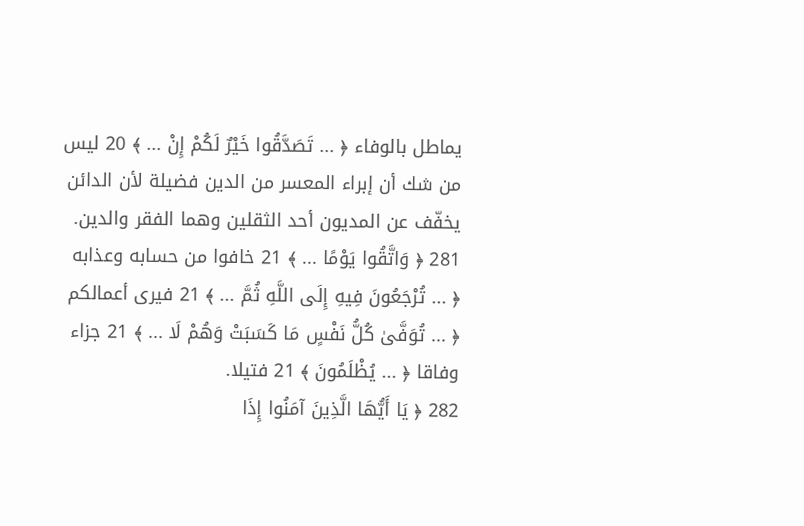يماطل بالوفاء ﴿ ... تَصَدَّقُوا خَيْرٌ لَكُمْ إِنْ ... ﴾ 20 ليس من شك أن إبراء المعسر من الدين فضيلة لأن الدائن يخفّف عن المديون أحد الثقلين وهما الفقر والدين.
281 ﴿ وَاتَّقُوا يَوْمًا ... ﴾ 21 خافوا من حسابه وعذابه ﴿ ... تُرْجَعُونَ فِيهِ إِلَى اللَّهِ ثُمَّ ... ﴾ 21 فيرى أعمالكم ﴿ ... تُوَفَّىٰ كُلُّ نَفْسٍ مَا كَسَبَتْ وَهُمْ لَا ... ﴾ 21 جزاء وفاقا ﴿ ... يُظْلَمُونَ ﴾ 21 فتيلا.
282 ﴿ يَا أَيُّهَا الَّذِينَ آمَنُوا إِذَا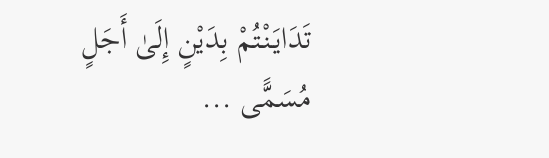تَدَايَنْتُمْ بِدَيْنٍ إِلَىٰ أَجَلٍ مُسَمًّى ...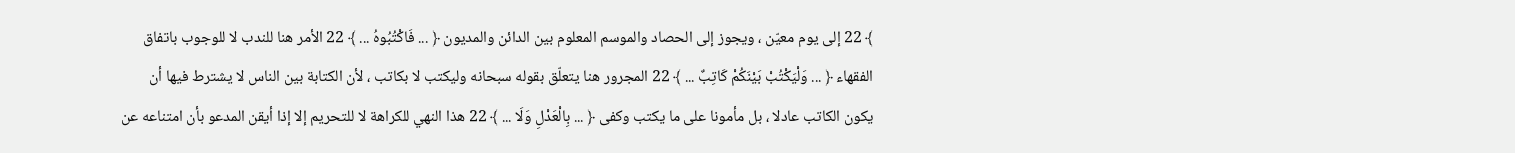﴾ 22 إلى يوم معيّن ، ويجوز إلى الحصاد والموسم المعلوم بين الدائن والمديون ﴿ ... فَاكْتُبُوهُ ... ﴾ 22 الأمر هنا للندب لا للوجوب باتفاق الفقهاء ﴿ ... وَلْيَكْتُبْ بَيْنَكُمْ كَاتِبٌ ... ﴾ 22 المجرور هنا يتعلّق بقوله سبحانه وليكتب لا بكاتب ، لأن الكتابة بين الناس لا يشترط فيها أن يكون الكاتب عادلا ، بل مأمونا على ما يكتب وكفى ﴿ ... بِالْعَدْلِ وَلَا ... ﴾ 22 هذا النهي للكراهة لا للتحريم إلا إذا أيقن المدعو بأن امتناعه عن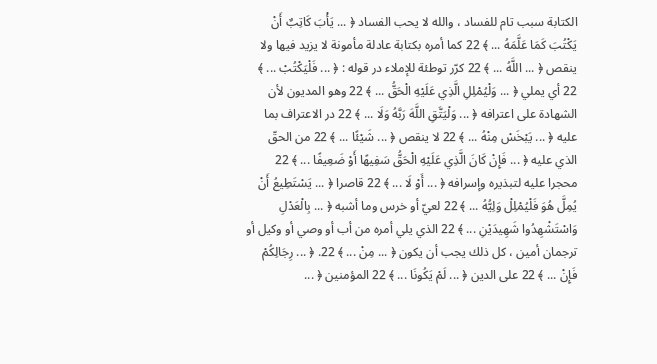الكتابة سبب تام للفساد ، والله لا يحب الفساد ﴿ ... يَأْبَ كَاتِبٌ أَنْ يَكْتُبَ كَمَا عَلَّمَهُ ... ﴾ 22 كما أمره بكتابة عادلة مأمونة لا يزيد فيها ولا ينقص ﴿ ... اللَّهُ ... ﴾ 22 كرّر توطئة للإملاء در قوله : ﴿ ... فَلْيَكْتُبْ ... ﴾ 22 أي يملي ﴿ ... وَلْيُمْلِلِ الَّذِي عَلَيْهِ الْحَقُّ ... ﴾ 22 وهو المديون لأن الشهادة على اعترافه ﴿ ... وَلْيَتَّقِ اللَّهَ رَبَّهُ وَلَا ... ﴾ 22 در الاعتراف بما عليه ﴿ ... يَبْخَسْ مِنْهُ ... ﴾ 22 لا ينقص ﴿ ... شَيْئًا ... ﴾ 22 من الحقّ الذي عليه ﴿ ... فَإِنْ كَانَ الَّذِي عَلَيْهِ الْحَقُّ سَفِيهًا أَوْ ضَعِيفًا ... ﴾ 22 محجرا عليه لتبذيره وإسرافه ﴿ ... أَوْ لَا ... ﴾ 22 قاصرا ﴿ ... يَسْتَطِيعُ أَنْ يُمِلَّ هُوَ فَلْيُمْلِلْ وَلِيُّهُ ... ﴾ 22 لعيّ أو خرس وما أشبه ﴿ ... بِالْعَدْلِ وَاسْتَشْهِدُوا شَهِيدَيْنِ ... ﴾ 22 الذي يلي أمره من أب أو وصي أو وكيل أو ترجمان أمین ، کل ذلك يجب أن يكون ﴿ ... مِنْ ... ﴾ 22. ﴿ ... رِجَالِكُمْ فَإِنْ ... ﴾ 22 على الدين ﴿ ... لَمْ يَكُونَا ... ﴾ 22 المؤمنين ﴿ ...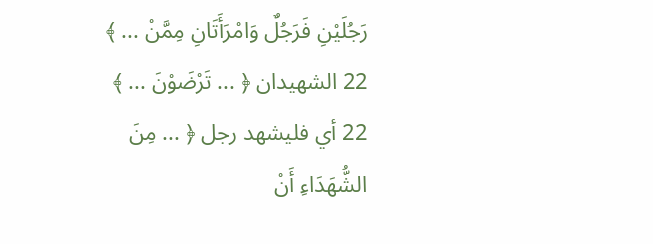رَجُلَيْنِ فَرَجُلٌ وَامْرَأَتَانِ مِمَّنْ ... ﴾ 22 الشهيدان ﴿ ... تَرْضَوْنَ ... ﴾ 22 أي فليشهد رجل ﴿ ... مِنَ الشُّهَدَاءِ أَنْ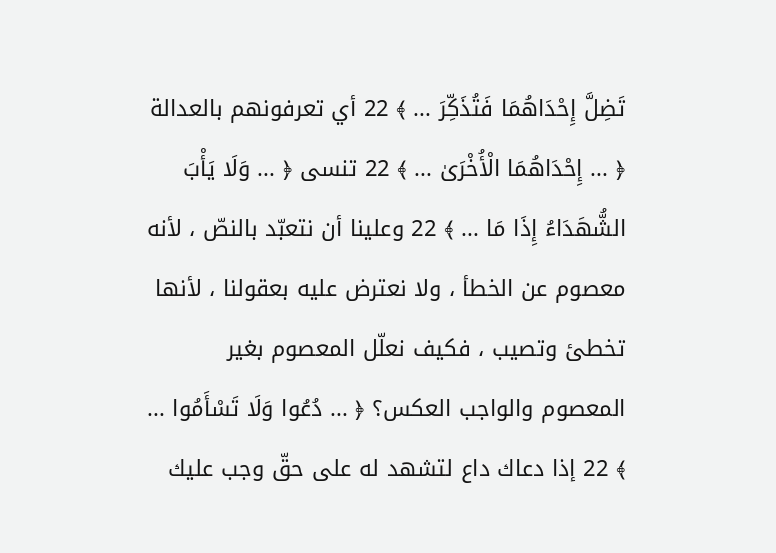تَضِلَّ إِحْدَاهُمَا فَتُذَكِّرَ ... ﴾ 22 أي تعرفونهم بالعدالة ﴿ ... إِحْدَاهُمَا الْأُخْرَىٰ ... ﴾ 22 تنسى ﴿ ... وَلَا يَأْبَ الشُّهَدَاءُ إِذَا مَا ... ﴾ 22 وعلينا أن نتعبّد بالنصّ ، لأنه معصوم عن الخطأ ، ولا نعترض عليه بعقولنا ، لأنها تخطئ وتصيب ، فكيف نعلّل المعصوم بغير المعصوم والواجب العكس؟ ﴿ ... دُعُوا وَلَا تَسْأَمُوا ... ﴾ 22 إذا دعاك داع لتشهد له على حقّ وجب عليك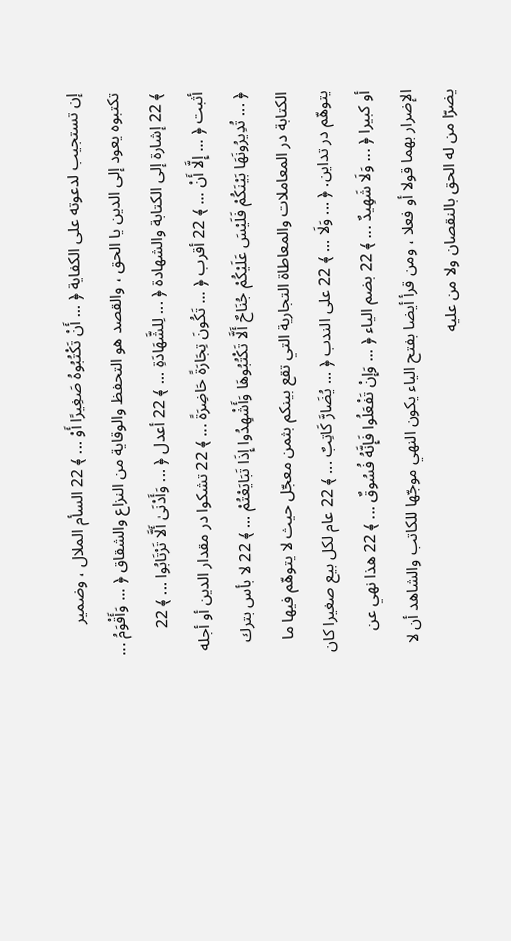إن تستجيب لدعوته على الكفاية ﴿ ... أَنْ تَكْتُبُوهُ صَغِيرًا أَوْ ... ﴾ 22 السأم الملال ، وضمير تكتبوه يعود إلى الدين یا الحق ، والقصد هو التحفظ والوقاية من النزاع والشقاق ﴿ ... وَأَقْوَمُ ... ﴾ 22 إشارة إلى الكتابة والشهادة ﴿ ... لِلشَّهَادَةِ ... ﴾ 22 أعدل ﴿ ... وَأَدْنَىٰ أَلَّا تَرْتَابُوا ... ﴾ 22 أثبت ﴿ ... إِلَّا أَنْ ... ﴾ 22 أقرب ﴿ ... تَكُونَ تِجَارَةً حَاضِرَةً ... ﴾ 22 تشكوا در مقدار الدين أو أجله ﴿ ... تُدِيرُونَهَا بَيْنَكُمْ فَلَيْسَ عَلَيْكُمْ جُنَاحٌ أَلَّا تَكْتُبُوهَا وَأَشْهِدُوا إِذَا تَبَايَعْتُمْ ... ﴾ 22 لا بأس بترك الكتابة در المعاملات والمعاطاة التجارية التي تقع بينكم بثمن معجّل حيث لا يتوهّم فيها ما يتوهّم در تداین. ﴿ ... وَلَا ... ﴾ 22 على الندب ﴿ ... يُضَارَّ كَاتِبٌ ... ﴾ 22 عام لكل بيع صغيرا كان أو كبيرا ﴿ ... وَلَا شَهِيدٌ ... ﴾ 22 بضم الياء ﴿ ... وَإِنْ تَفْعَلُوا فَإِنَّهُ فُسُوقٌ ... ﴾ 22 هذا نهي عن الإضرار بهما قولا أو فعلا ، ومن قرأ أيضا بفتح الياء يكون النهي موجّها للكاتب والشاهد أن لا يضرّا من له الحق بالنقصان ولا من عليه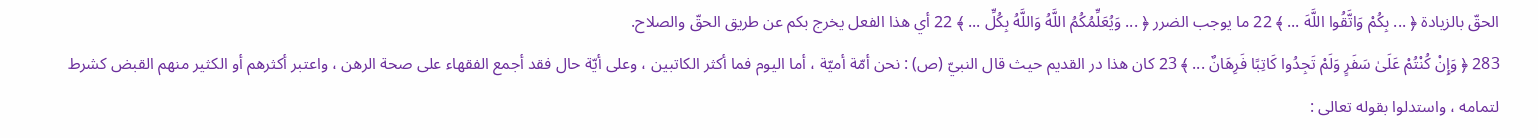الحقّ بالزيادة ﴿ ... بِكُمْ وَاتَّقُوا اللَّهَ ... ﴾ 22 ما يوجب الضرر ﴿ ... وَيُعَلِّمُكُمُ اللَّهُ وَاللَّهُ بِكُلِّ ... ﴾ 22 أي هذا الفعل يخرج بكم عن طريق الحقّ والصلاح.
283 ﴿ وَإِنْ كُنْتُمْ عَلَىٰ سَفَرٍ وَلَمْ تَجِدُوا كَاتِبًا فَرِهَانٌ ... ﴾ 23 كان هذا در القديم حيث قال النبيّ (ص) : نحن أمّة أميّة ، أما اليوم فما أكثر الكاتبين ، وعلى أيّة حال فقد أجمع الفقهاء على صحة الرهن ، واعتبر أكثرهم أو الكثير منهم القبض کشرط لتمامه ، واستدلوا بقوله تعالى :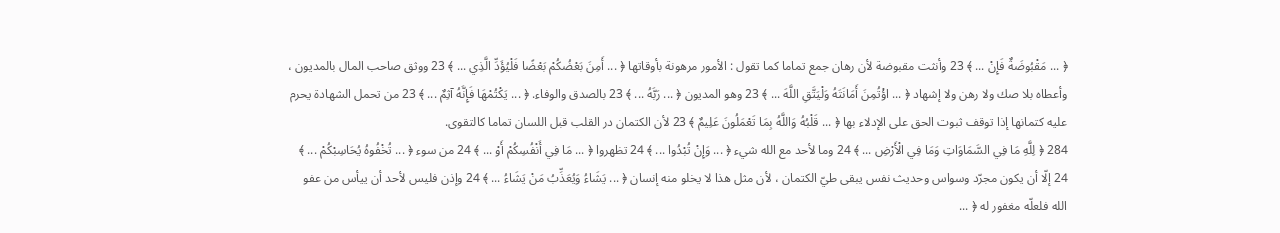﴿ ... مَقْبُوضَةٌ فَإِنْ ... ﴾ 23 وأنثت مقبوضة لأن رهان جمع تماما كما تقول : الأمور مرهونة بأوقاتها ﴿ ... أَمِنَ بَعْضُكُمْ بَعْضًا فَلْيُؤَدِّ الَّذِي ... ﴾ 23 ووثق صاحب المال بالمديون ، وأعطاه بلا صك ولا رهن ولا إشهاد ﴿ ... اؤْتُمِنَ أَمَانَتَهُ وَلْيَتَّقِ اللَّهَ ... ﴾ 23 وهو المديون ﴿ ... رَبَّهُ ... ﴾ 23 بالصدق والوفاء. ﴿ ... يَكْتُمْهَا فَإِنَّهُ آثِمٌ ... ﴾ 23 من تحمل الشهادة يحرم عليه كتمانها إذا توقف ثبوت الحق على الإدلاء بها ﴿ ... قَلْبُهُ وَاللَّهُ بِمَا تَعْمَلُونَ عَلِيمٌ ﴾ 23 لأن الكتمان در القلب قبل اللسان تماما كالتقوى.
284 ﴿ لِلَّهِ مَا فِي السَّمَاوَاتِ وَمَا فِي الْأَرْضِ ... ﴾ 24 وما لأحد مع الله شيء ﴿ ... وَإِنْ تُبْدُوا ... ﴾ 24 تظهروا ﴿ ... مَا فِي أَنْفُسِكُمْ أَوْ ... ﴾ 24 من سوء ﴿ ... تُخْفُوهُ يُحَاسِبْكُمْ ... ﴾ 24 إلّا أن يكون مجرّد وسواس وحديث نفس يبقى طيّ الكتمان ، لأن مثل هذا لا يخلو منه إنسان ﴿ ... يَشَاءُ وَيُعَذِّبُ مَنْ يَشَاءُ ... ﴾ 24 وإذن فليس لأحد أن ييأس من عفو الله فلعلّه مغفور له ﴿ ...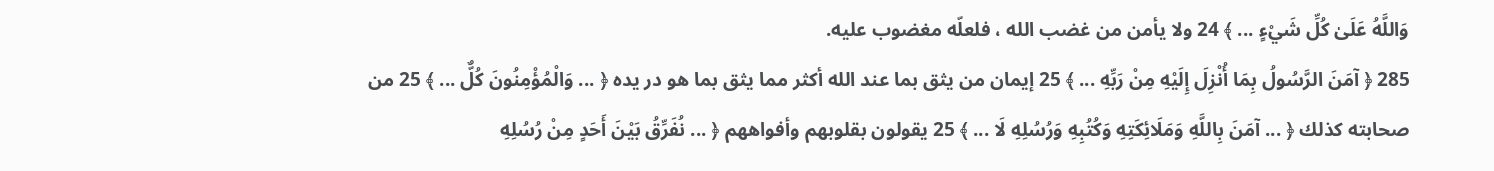وَاللَّهُ عَلَىٰ كُلِّ شَيْءٍ ... ﴾ 24 ولا يأمن من غضب الله ، فلعلّه مغضوب عليه.
285 ﴿ آمَنَ الرَّسُولُ بِمَا أُنْزِلَ إِلَيْهِ مِنْ رَبِّهِ ... ﴾ 25 إيمان من يثق بما عند الله أكثر مما يثق بما هو در يده ﴿ ... وَالْمُؤْمِنُونَ كُلٌّ ... ﴾ 25 من صحابته كذلك ﴿ ... آمَنَ بِاللَّهِ وَمَلَائِكَتِهِ وَكُتُبِهِ وَرُسُلِهِ لَا ... ﴾ 25 يقولون بقلوبهم وأفواههم ﴿ ... نُفَرِّقُ بَيْنَ أَحَدٍ مِنْ رُسُلِهِ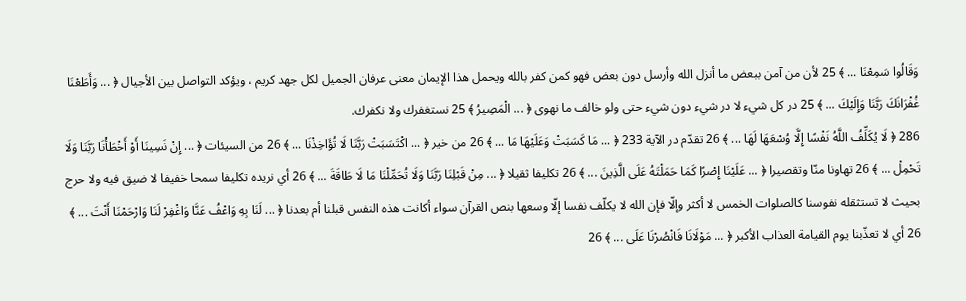وَقَالُوا سَمِعْنَا ... ﴾ 25 لأن من آمن ببعض ما أنزل الله وأرسل دون بعض فهو كمن كفر بالله ويحمل هذا الإيمان معنى عرفان الجميل لكل جهد كريم ، ويؤكد التواصل بين الأجيال ﴿ ... وَأَطَعْنَا غُفْرَانَكَ رَبَّنَا وَإِلَيْكَ ... ﴾ 25 در كل شيء لا در شيء دون شيء حتى ولو خالف ما نهوى ﴿ ... الْمَصِيرُ ﴾ 25 نستغفرك ولا نكفرك.
286 ﴿ لَا يُكَلِّفُ اللَّهُ نَفْسًا إِلَّا وُسْعَهَا لَهَا ... ﴾ 26 تقدّم در الآية 233 ﴿ ... مَا كَسَبَتْ وَعَلَيْهَا مَا ... ﴾ 26 من خير ﴿ ... اكْتَسَبَتْ رَبَّنَا لَا تُؤَاخِذْنَا ... ﴾ 26 من السيئات ﴿ ... إِنْ نَسِينَا أَوْ أَخْطَأْنَا رَبَّنَا وَلَا تَحْمِلْ ... ﴾ 26 تهاونا منّا وتقصيرا ﴿ ... عَلَيْنَا إِصْرًا كَمَا حَمَلْتَهُ عَلَى الَّذِينَ ... ﴾ 26 تكليفا ثقيلا ﴿ ... مِنْ قَبْلِنَا رَبَّنَا وَلَا تُحَمِّلْنَا مَا لَا طَاقَةَ ... ﴾ 26 أي نريده تكليفا سمحا خفيفا لا ضيق فيه ولا حرج بحيث لا تستثقله نفوسنا كالصلوات الخمس لا أكثر وإلّا فإن الله لا يكلّف نفسا إلّا وسعها بنص القرآن سواء أكانت هذه النفس قبلنا أم بعدنا ﴿ ... لَنَا بِهِ وَاعْفُ عَنَّا وَاغْفِرْ لَنَا وَارْحَمْنَا أَنْتَ ... ﴾ 26 أي لا تعذّبنا يوم القيامة العذاب الأكبر ﴿ ... مَوْلَانَا فَانْصُرْنَا عَلَى ... ﴾ 26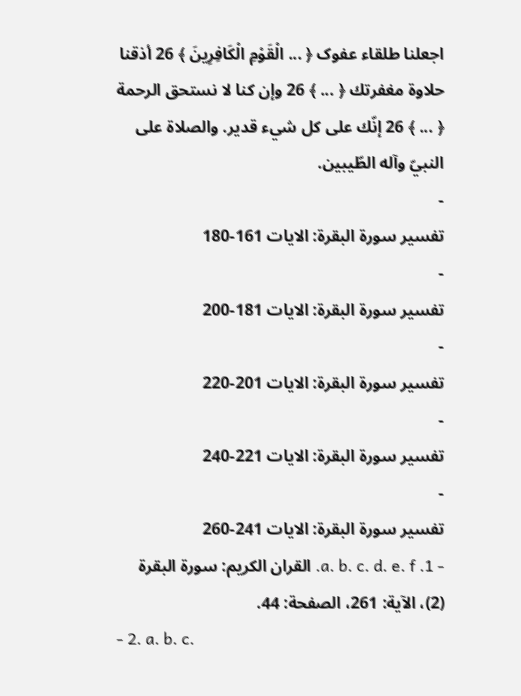اجعلنا طلقاء عفوک ﴿ ... الْقَوْمِ الْكَافِرِينَ ﴾ 26 أذقنا حلاوة مغفرتك ﴿ ... ﴾ 26 وإن كنا لا نستحق الرحمة ﴿ ... ﴾ 26 إنّك على كل شيء قدير. والصلاة على النبيّ وآله الطّيبين.
-
تفسير سورة البقرة: الايات 161-180
-
تفسير سورة البقرة: الايات 181-200
-
تفسير سورة البقرة: الايات 201-220
-
تفسير سورة البقرة: الايات 221-240
-
تفسير سورة البقرة: الايات 241-260
- 1. a. b. c. d. e. f. القران الكريم: سورة البقرة (2)، الآية: 261، الصفحة: 44.
- 2. a. b. c.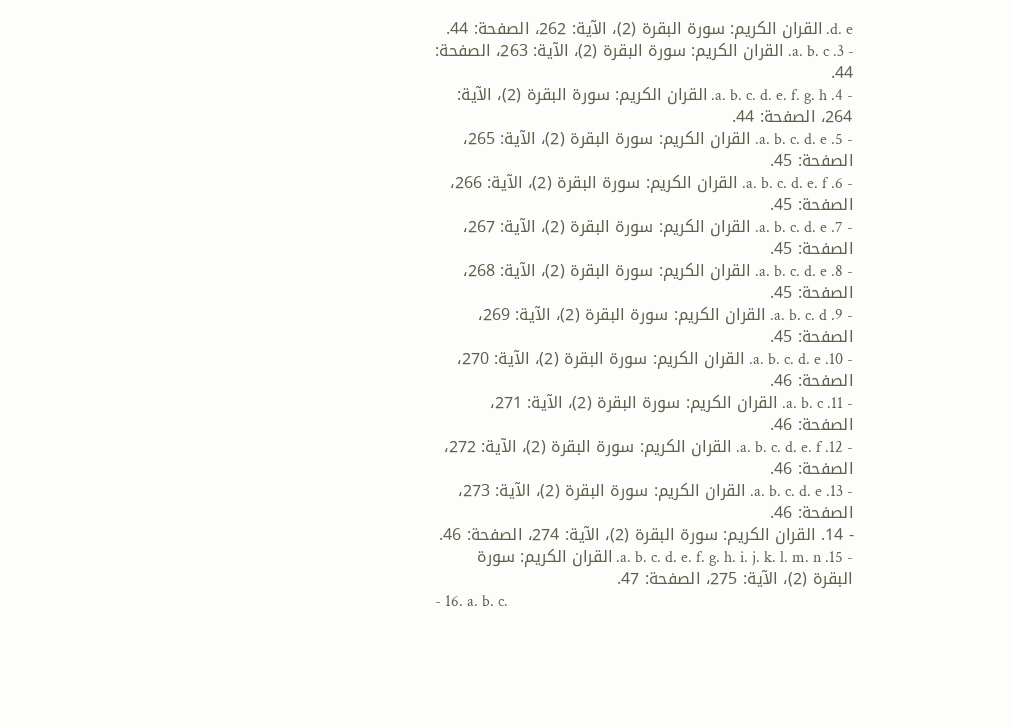d. e. القران الكريم: سورة البقرة (2)، الآية: 262، الصفحة: 44.
- 3. a. b. c. القران الكريم: سورة البقرة (2)، الآية: 263، الصفحة: 44.
- 4. a. b. c. d. e. f. g. h. القران الكريم: سورة البقرة (2)، الآية: 264، الصفحة: 44.
- 5. a. b. c. d. e. القران الكريم: سورة البقرة (2)، الآية: 265، الصفحة: 45.
- 6. a. b. c. d. e. f. القران الكريم: سورة البقرة (2)، الآية: 266، الصفحة: 45.
- 7. a. b. c. d. e. القران الكريم: سورة البقرة (2)، الآية: 267، الصفحة: 45.
- 8. a. b. c. d. e. القران الكريم: سورة البقرة (2)، الآية: 268، الصفحة: 45.
- 9. a. b. c. d. القران الكريم: سورة البقرة (2)، الآية: 269، الصفحة: 45.
- 10. a. b. c. d. e. القران الكريم: سورة البقرة (2)، الآية: 270، الصفحة: 46.
- 11. a. b. c. القران الكريم: سورة البقرة (2)، الآية: 271، الصفحة: 46.
- 12. a. b. c. d. e. f. القران الكريم: سورة البقرة (2)، الآية: 272، الصفحة: 46.
- 13. a. b. c. d. e. القران الكريم: سورة البقرة (2)، الآية: 273، الصفحة: 46.
- 14. القران الكريم: سورة البقرة (2)، الآية: 274، الصفحة: 46.
- 15. a. b. c. d. e. f. g. h. i. j. k. l. m. n. القران الكريم: سورة البقرة (2)، الآية: 275، الصفحة: 47.
- 16. a. b. c.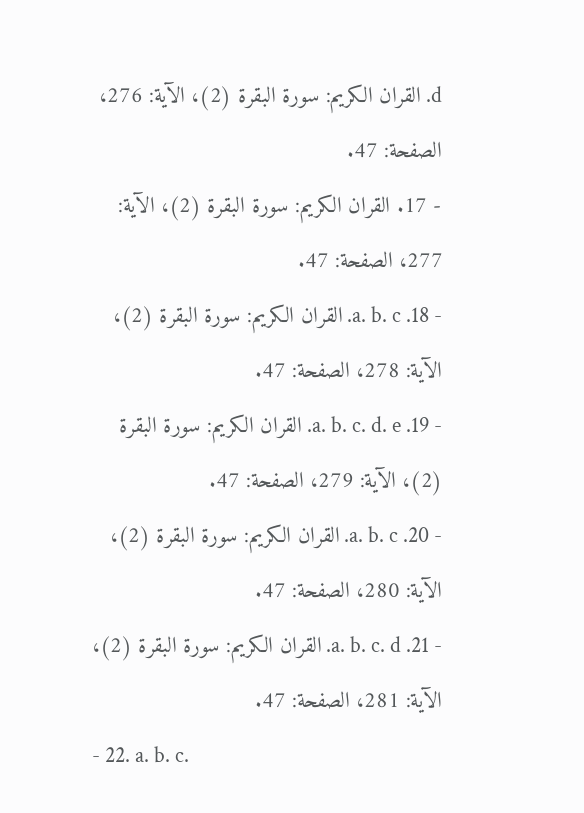d. القران الكريم: سورة البقرة (2)، الآية: 276، الصفحة: 47.
- 17. القران الكريم: سورة البقرة (2)، الآية: 277، الصفحة: 47.
- 18. a. b. c. القران الكريم: سورة البقرة (2)، الآية: 278، الصفحة: 47.
- 19. a. b. c. d. e. القران الكريم: سورة البقرة (2)، الآية: 279، الصفحة: 47.
- 20. a. b. c. القران الكريم: سورة البقرة (2)، الآية: 280، الصفحة: 47.
- 21. a. b. c. d. القران الكريم: سورة البقرة (2)، الآية: 281، الصفحة: 47.
- 22. a. b. c.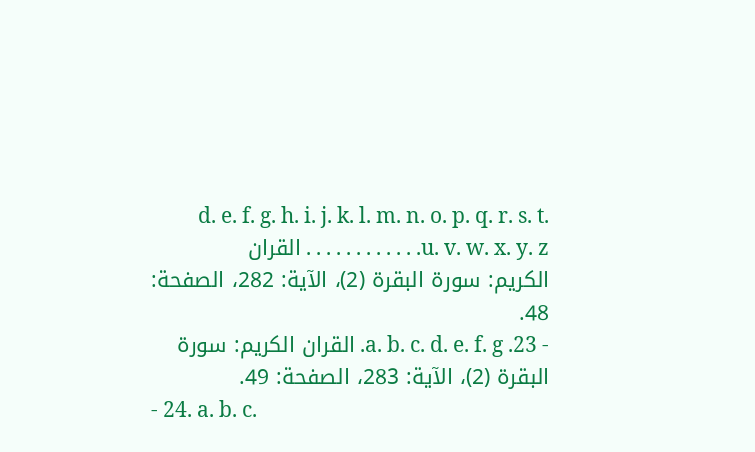d. e. f. g. h. i. j. k. l. m. n. o. p. q. r. s. t. u. v. w. x. y. z. . . . . . . . . . . . القران الكريم: سورة البقرة (2)، الآية: 282، الصفحة: 48.
- 23. a. b. c. d. e. f. g. القران الكريم: سورة البقرة (2)، الآية: 283، الصفحة: 49.
- 24. a. b. c.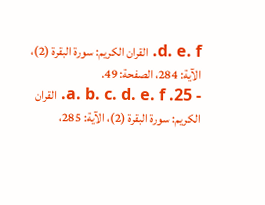d. e. f. القران الكريم: سورة البقرة (2)، الآية: 284، الصفحة: 49.
- 25. a. b. c. d. e. f. القران الكريم: سورة البقرة (2)، الآية: 285،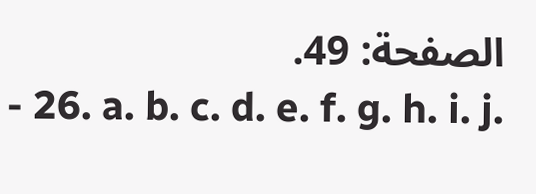الصفحة: 49.
- 26. a. b. c. d. e. f. g. h. i. j.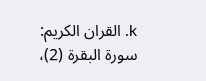k. القران الكريم: سورة البقرة (2)،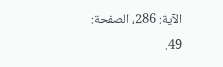الآية: 286، الصفحة: 49.